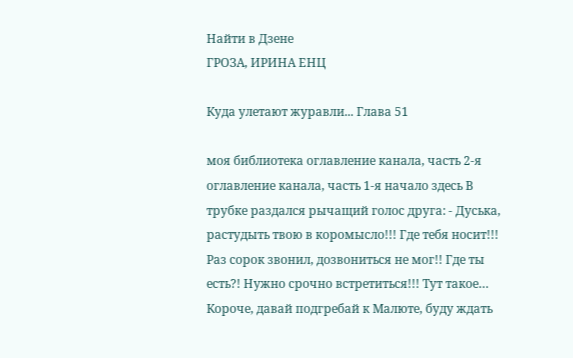Найти в Дзене
ГРОЗА, ИРИНА ЕНЦ

Куда улетают журавли... Глава 51

моя библиотека оглавление канала, часть 2-я оглавление канала, часть 1-я начало здесь В трубке раздался рычащий голос друга: - Дуська, растудыть твою в коромысло!!! Где тебя носит!!! Раз сорок звонил, дозвониться не мог!! Где ты есть?! Нужно срочно встретиться!!! Тут такое… Короче, давай подгребай к Малюте, буду ждать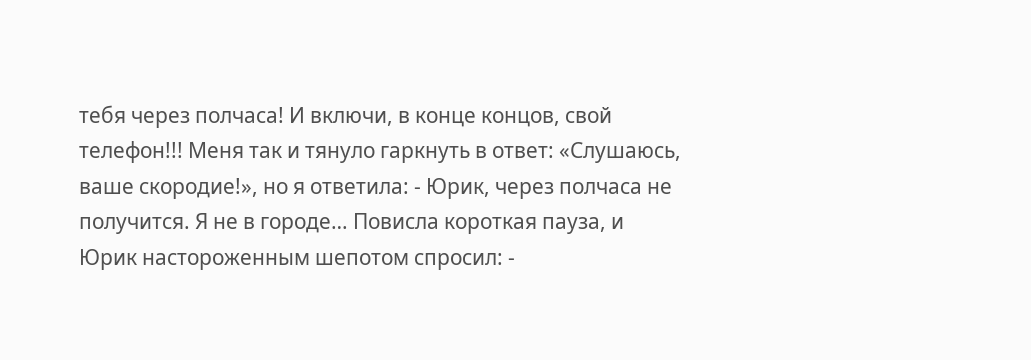тебя через полчаса! И включи, в конце концов, свой телефон!!! Меня так и тянуло гаркнуть в ответ: «Слушаюсь, ваше скородие!», но я ответила: - Юрик, через полчаса не получится. Я не в городе… Повисла короткая пауза, и Юрик настороженным шепотом спросил: -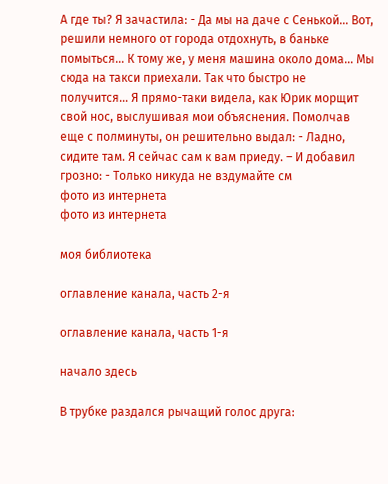А где ты? Я зачастила: - Да мы на даче с Сенькой… Вот, решили немного от города отдохнуть, в баньке помыться… К тому же, у меня машина около дома… Мы сюда на такси приехали. Так что быстро не получится… Я прямо-таки видела, как Юрик морщит свой нос, выслушивая мои объяснения. Помолчав еще с полминуты, он решительно выдал: - Ладно, сидите там. Я сейчас сам к вам приеду. – И добавил грозно: - Только никуда не вздумайте см
фото из интернета
фото из интернета

моя библиотека

оглавление канала, часть 2-я

оглавление канала, часть 1-я

начало здесь

В трубке раздался рычащий голос друга: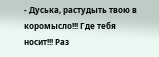- Дуська, растудыть твою в коромысло!!! Где тебя носит!!! Раз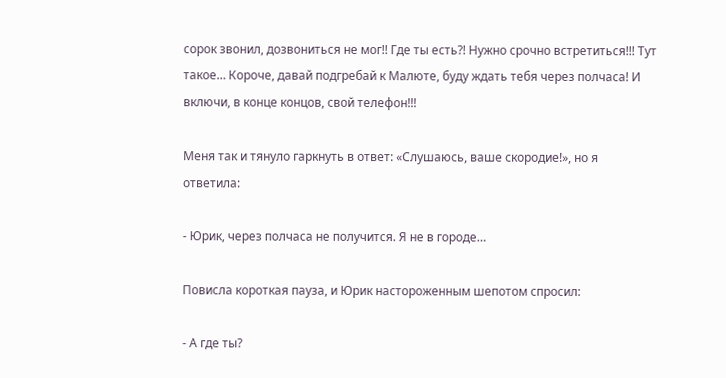сорок звонил, дозвониться не мог!! Где ты есть?! Нужно срочно встретиться!!! Тут такое… Короче, давай подгребай к Малюте, буду ждать тебя через полчаса! И включи, в конце концов, свой телефон!!!

Меня так и тянуло гаркнуть в ответ: «Слушаюсь, ваше скородие!», но я ответила:

- Юрик, через полчаса не получится. Я не в городе…

Повисла короткая пауза, и Юрик настороженным шепотом спросил:

- А где ты?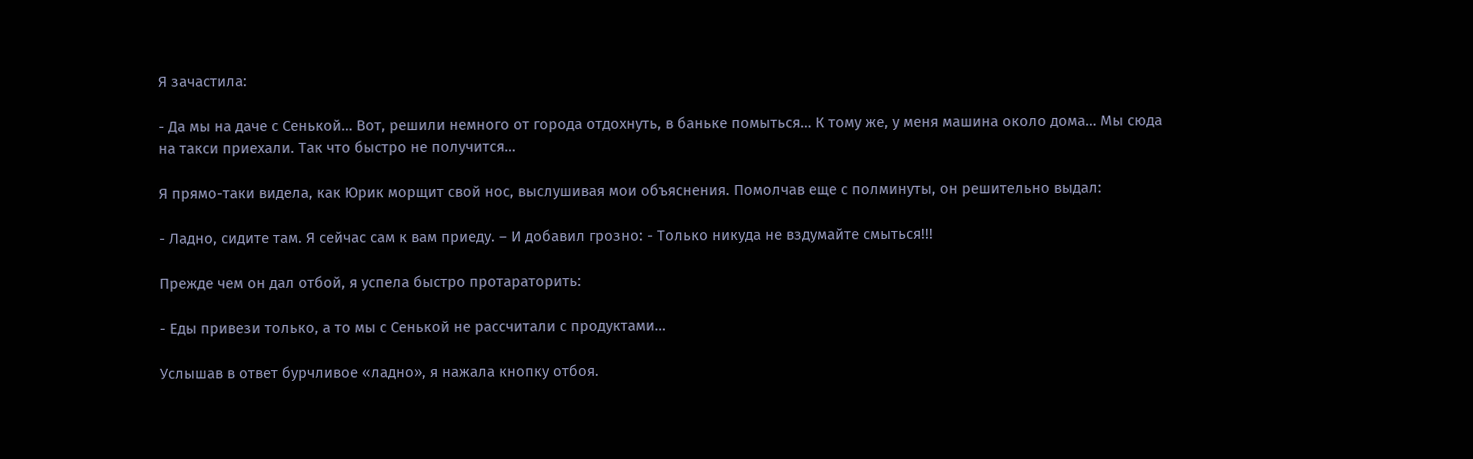Я зачастила:

- Да мы на даче с Сенькой… Вот, решили немного от города отдохнуть, в баньке помыться… К тому же, у меня машина около дома… Мы сюда на такси приехали. Так что быстро не получится…

Я прямо-таки видела, как Юрик морщит свой нос, выслушивая мои объяснения. Помолчав еще с полминуты, он решительно выдал:

- Ладно, сидите там. Я сейчас сам к вам приеду. – И добавил грозно: - Только никуда не вздумайте смыться!!!

Прежде чем он дал отбой, я успела быстро протараторить:

- Еды привези только, а то мы с Сенькой не рассчитали с продуктами…

Услышав в ответ бурчливое «ладно», я нажала кнопку отбоя.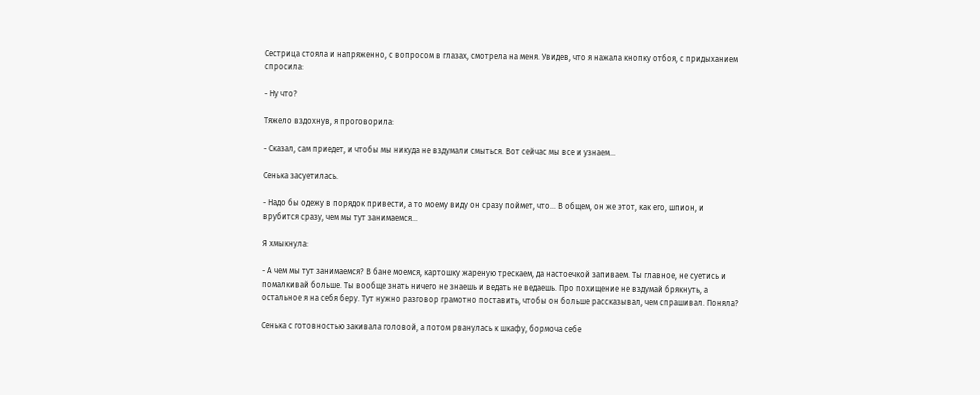Сестрица стояла и напряженно, с вопросом в глазах, смотрела на меня. Увидев, что я нажала кнопку отбоя, с придыханием спросила:

- Ну что?

Тяжело вздохнув, я проговорила:

- Сказал, сам приедет, и чтобы мы никуда не вздумали смыться. Вот сейчас мы все и узнаем…

Сенька засуетилась.

- Надо бы одежу в порядок привести, а то моему виду он сразу поймет, что… В общем, он же этот, как его, шпион, и врубится сразу, чем мы тут занимаемся…

Я хмыкнула:

- А чем мы тут занимаемся? В бане моемся, картошку жареную трескаем, да настоечкой запиваем. Ты главное, не суетись и помалкивай больше. Ты вообще знать ничего не знаешь и ведать не ведаешь. Про похищение не вздумай брякнуть, а остальное я на себя беру. Тут нужно разговор грамотно поставить, чтобы он больше рассказывал, чем спрашивал. Поняла?

Сенька с готовностью закивала головой, а потом рванулась к шкафу, бормоча себе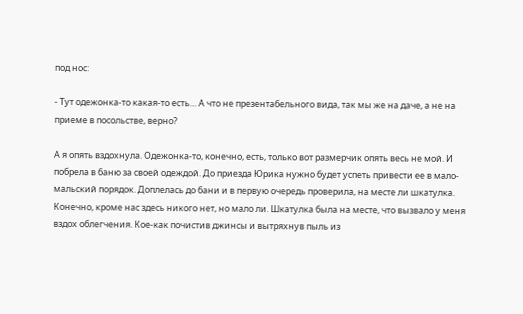под нос:

- Тут одежонка-то какая-то есть… А что не презентабельного вида, так мы же на даче, а не на приеме в посольстве, верно?

А я опять вздохнула. Одежонка-то, конечно, есть, только вот размерчик опять весь не мой. И побрела в баню за своей одеждой. До приезда Юрика нужно будет успеть привести ее в мало-мальский порядок. Доплелась до бани и в первую очередь проверила, на месте ли шкатулка. Конечно, кроме нас здесь никого нет, но мало ли. Шкатулка была на месте, что вызвало у меня вздох облегчения. Кое-как почистив джинсы и вытряхнув пыль из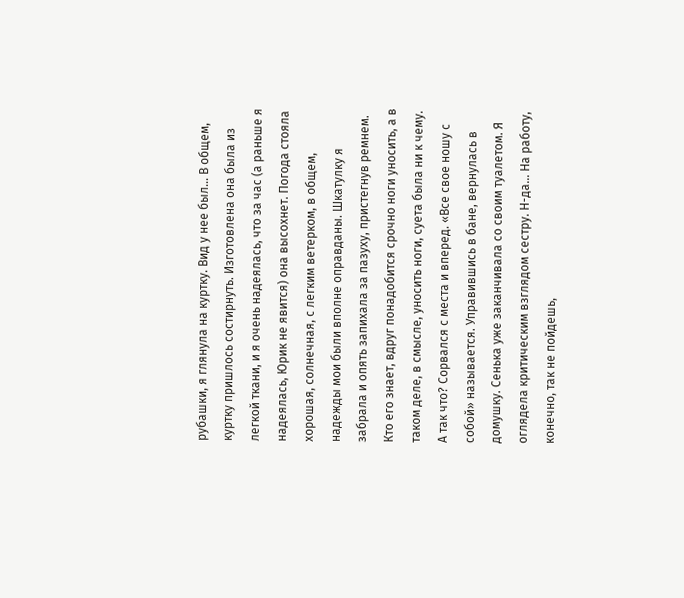рубашки, я глянула на куртку. Вид у нее был… В общем, куртку пришлось состирнуть. Изготовлена она была из легкой ткани, и я очень надеялась, что за час (а раньше я надеялась, Юрик не явится) она высохнет. Погода стояла хорошая, солнечная, с легким ветерком, в общем, надежды мои были вполне оправданы. Шкатулку я забрала и опять запихала за пазуху, пристегнув ремнем. Кто его знает, вдруг понадобится срочно ноги уносить, а в таком деле, в смысле, уносить ноги, суета была ни к чему. А так что? Сорвался с места и вперед. «Все свое ношу с собой» называется. Управившись в бане, вернулась в домушку. Сенька уже заканчивала со своим туалетом. Я оглядела критическим взглядом сестру. Н-да… На работу, конечно, так не пойдешь,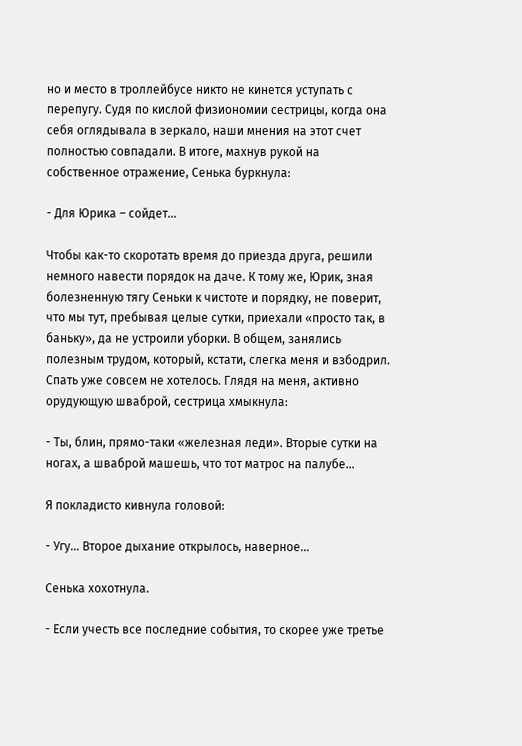но и место в троллейбусе никто не кинется уступать с перепугу. Судя по кислой физиономии сестрицы, когда она себя оглядывала в зеркало, наши мнения на этот счет полностью совпадали. В итоге, махнув рукой на собственное отражение, Сенька буркнула:

- Для Юрика – сойдет…

Чтобы как-то скоротать время до приезда друга, решили немного навести порядок на даче. К тому же, Юрик, зная болезненную тягу Сеньки к чистоте и порядку, не поверит, что мы тут, пребывая целые сутки, приехали «просто так, в баньку», да не устроили уборки. В общем, занялись полезным трудом, который, кстати, слегка меня и взбодрил. Спать уже совсем не хотелось. Глядя на меня, активно орудующую шваброй, сестрица хмыкнула:

- Ты, блин, прямо-таки «железная леди». Вторые сутки на ногах, а шваброй машешь, что тот матрос на палубе…

Я покладисто кивнула головой:

- Угу… Второе дыхание открылось, наверное…

Сенька хохотнула.

- Если учесть все последние события, то скорее уже третье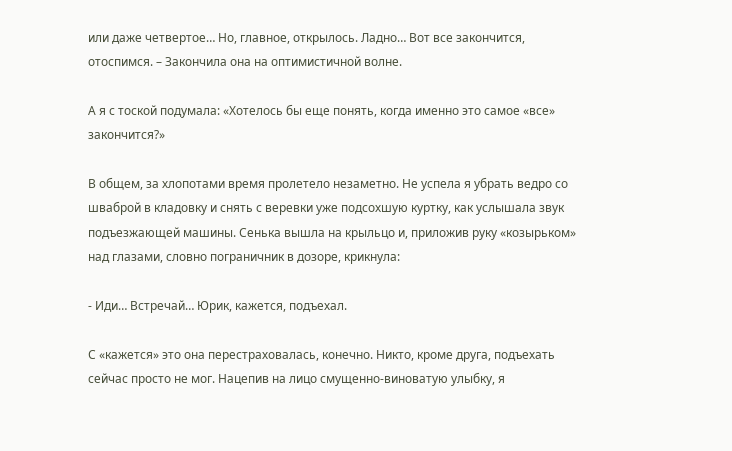или даже четвертое… Но, главное, открылось. Ладно… Вот все закончится, отоспимся. – Закончила она на оптимистичной волне.

А я с тоской подумала: «Хотелось бы еще понять, когда именно это самое «все» закончится?»

В общем, за хлопотами время пролетело незаметно. Не успела я убрать ведро со шваброй в кладовку и снять с веревки уже подсохшую куртку, как услышала звук подъезжающей машины. Сенька вышла на крыльцо и, приложив руку «козырьком» над глазами, словно пограничник в дозоре, крикнула:

- Иди… Встречай… Юрик, кажется, подъехал.

С «кажется» это она перестраховалась, конечно. Никто, кроме друга, подъехать сейчас просто не мог. Нацепив на лицо смущенно-виноватую улыбку, я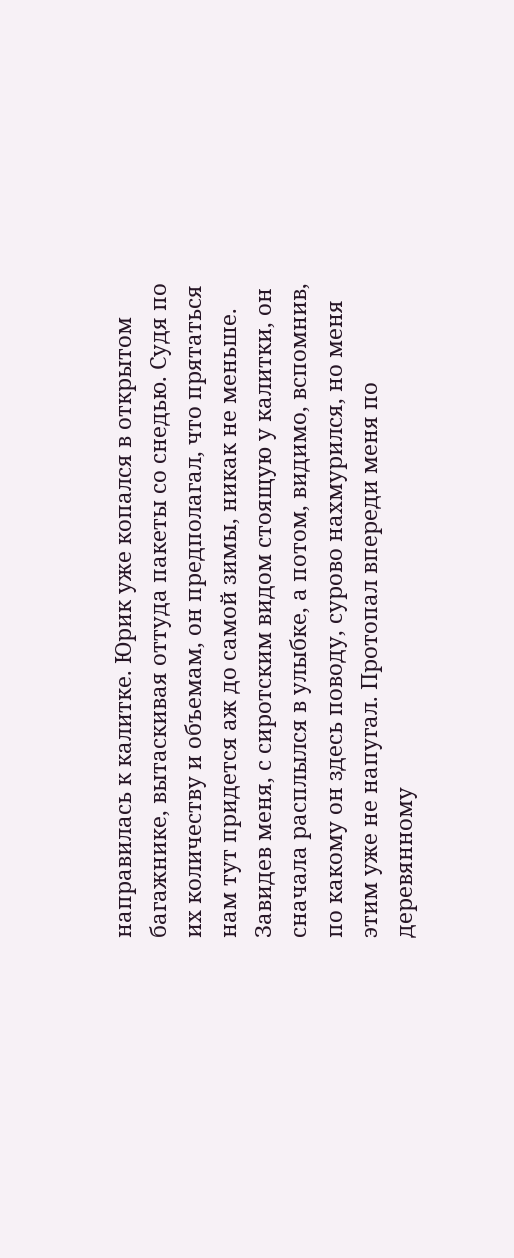направилась к калитке. Юрик уже копался в открытом багажнике, вытаскивая оттуда пакеты со снедью. Судя по их количеству и объемам, он предполагал, что прятаться нам тут придется аж до самой зимы, никак не меньше. Завидев меня, с сиротским видом стоящую у калитки, он сначала расплылся в улыбке, а потом, видимо, вспомнив, по какому он здесь поводу, сурово нахмурился, но меня этим уже не напугал. Протопал впереди меня по деревянному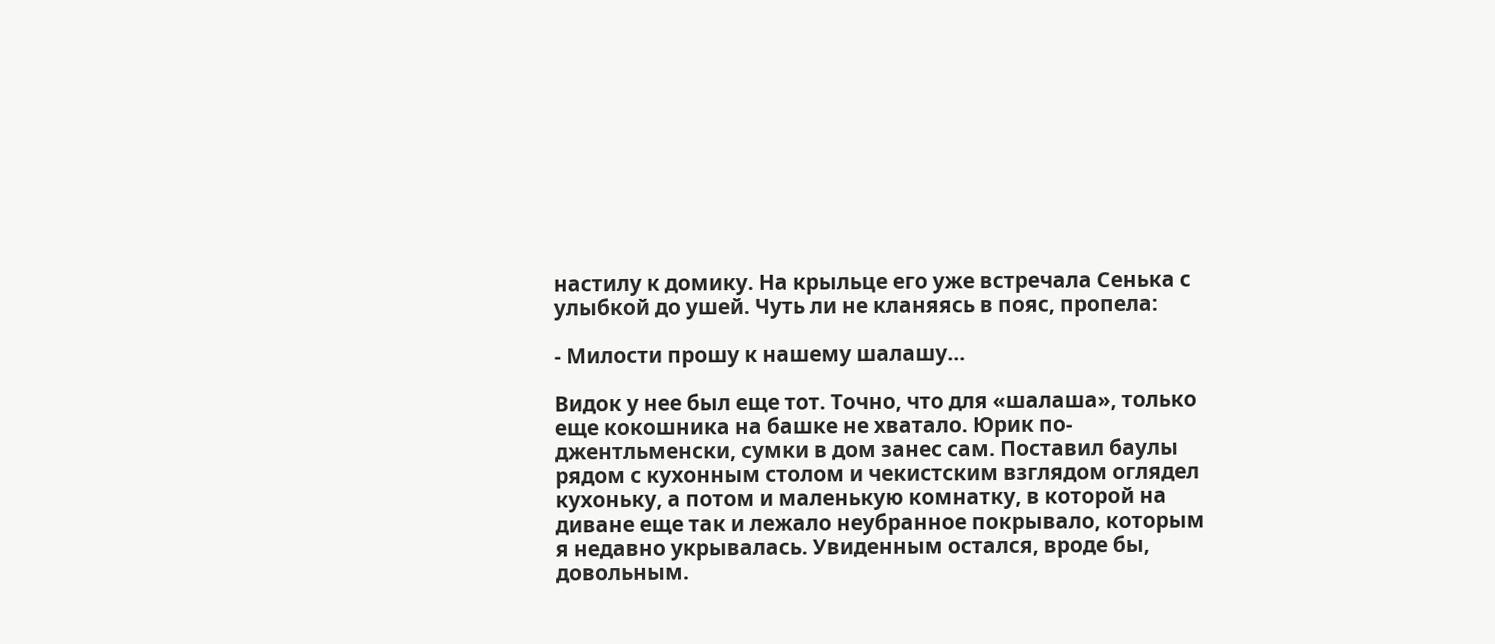настилу к домику. На крыльце его уже встречала Сенька с улыбкой до ушей. Чуть ли не кланяясь в пояс, пропела:

- Милости прошу к нашему шалашу…

Видок у нее был еще тот. Точно, что для «шалаша», только еще кокошника на башке не хватало. Юрик по-джентльменски, сумки в дом занес сам. Поставил баулы рядом с кухонным столом и чекистским взглядом оглядел кухоньку, а потом и маленькую комнатку, в которой на диване еще так и лежало неубранное покрывало, которым я недавно укрывалась. Увиденным остался, вроде бы, довольным.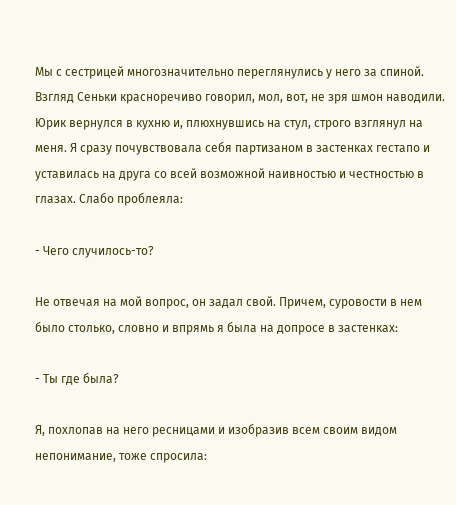Мы с сестрицей многозначительно переглянулись у него за спиной. Взгляд Сеньки красноречиво говорил, мол, вот, не зря шмон наводили. Юрик вернулся в кухню и, плюхнувшись на стул, строго взглянул на меня. Я сразу почувствовала себя партизаном в застенках гестапо и уставилась на друга со всей возможной наивностью и честностью в глазах. Слабо проблеяла:

- Чего случилось-то?

Не отвечая на мой вопрос, он задал свой. Причем, суровости в нем было столько, словно и впрямь я была на допросе в застенках:

- Ты где была?

Я, похлопав на него ресницами и изобразив всем своим видом непонимание, тоже спросила: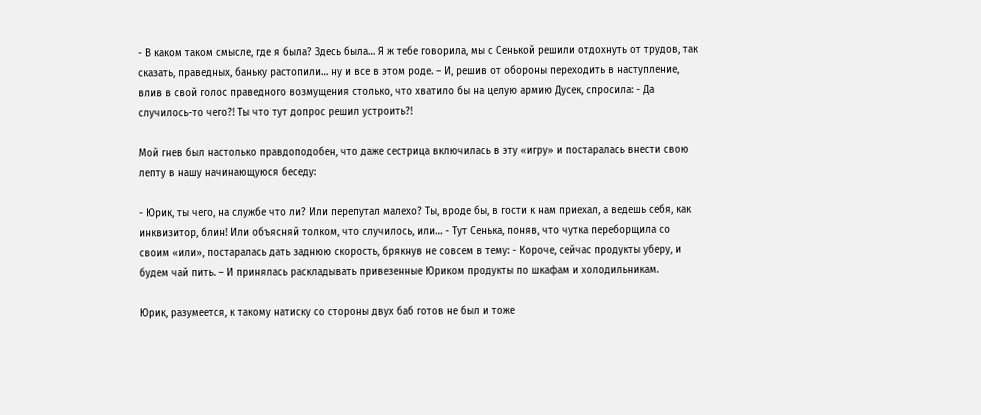- В каком таком смысле, где я была? Здесь была… Я ж тебе говорила, мы с Сенькой решили отдохнуть от трудов, так сказать, праведных, баньку растопили… ну и все в этом роде. – И, решив от обороны переходить в наступление, влив в свой голос праведного возмущения столько, что хватило бы на целую армию Дусек, спросила: - Да случилось-то чего?! Ты что тут допрос решил устроить?!

Мой гнев был настолько правдоподобен, что даже сестрица включилась в эту «игру» и постаралась внести свою лепту в нашу начинающуюся беседу:

- Юрик, ты чего, на службе что ли? Или перепутал малехо? Ты, вроде бы, в гости к нам приехал, а ведешь себя, как инквизитор, блин! Или объясняй толком, что случилось, или… - Тут Сенька, поняв, что чутка переборщила со своим «или», постаралась дать заднюю скорость, брякнув не совсем в тему: - Короче, сейчас продукты уберу, и будем чай пить. – И принялась раскладывать привезенные Юриком продукты по шкафам и холодильникам.

Юрик, разумеется, к такому натиску со стороны двух баб готов не был и тоже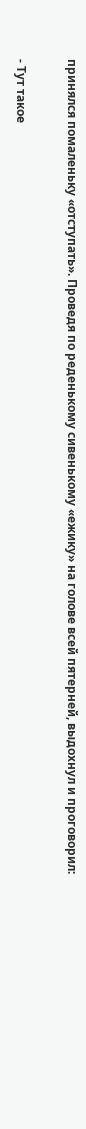принялся помаленьку «отступать». Проведя по реденькому сивенькому «ежику» на голове всей пятерней, выдохнул и проговорил:

- Тут такое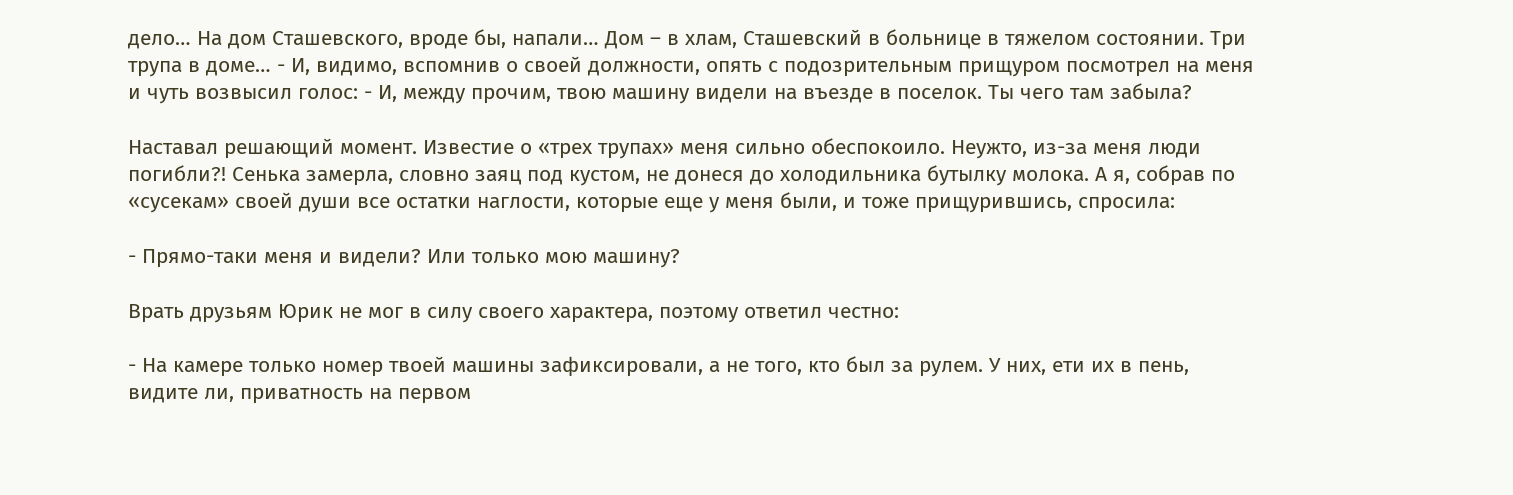дело… На дом Сташевского, вроде бы, напали… Дом – в хлам, Сташевский в больнице в тяжелом состоянии. Три трупа в доме… - И, видимо, вспомнив о своей должности, опять с подозрительным прищуром посмотрел на меня и чуть возвысил голос: - И, между прочим, твою машину видели на въезде в поселок. Ты чего там забыла?

Наставал решающий момент. Известие о «трех трупах» меня сильно обеспокоило. Неужто, из-за меня люди погибли?! Сенька замерла, словно заяц под кустом, не донеся до холодильника бутылку молока. А я, собрав по «сусекам» своей души все остатки наглости, которые еще у меня были, и тоже прищурившись, спросила:

- Прямо-таки меня и видели? Или только мою машину?

Врать друзьям Юрик не мог в силу своего характера, поэтому ответил честно:

- На камере только номер твоей машины зафиксировали, а не того, кто был за рулем. У них, ети их в пень, видите ли, приватность на первом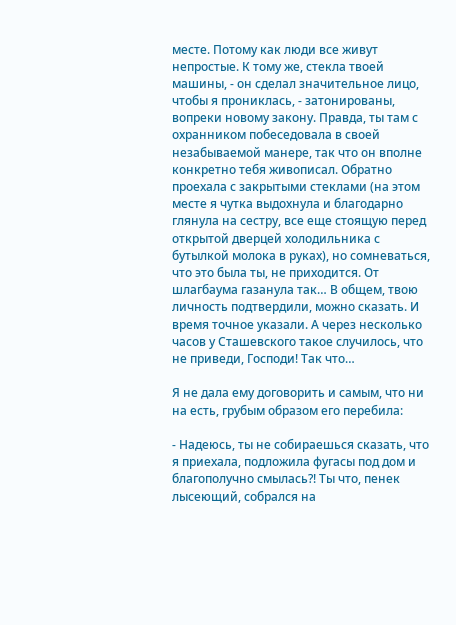месте. Потому как люди все живут непростые. К тому же, стекла твоей машины, - он сделал значительное лицо, чтобы я прониклась, - затонированы, вопреки новому закону. Правда, ты там с охранником побеседовала в своей незабываемой манере, так что он вполне конкретно тебя живописал. Обратно проехала с закрытыми стеклами (на этом месте я чутка выдохнула и благодарно глянула на сестру, все еще стоящую перед открытой дверцей холодильника с бутылкой молока в руках), но сомневаться, что это была ты, не приходится. От шлагбаума газанула так… В общем, твою личность подтвердили, можно сказать. И время точное указали. А через несколько часов у Сташевского такое случилось, что не приведи, Господи! Так что…

Я не дала ему договорить и самым, что ни на есть, грубым образом его перебила:

- Надеюсь, ты не собираешься сказать, что я приехала, подложила фугасы под дом и благополучно смылась?! Ты что, пенек лысеющий, собрался на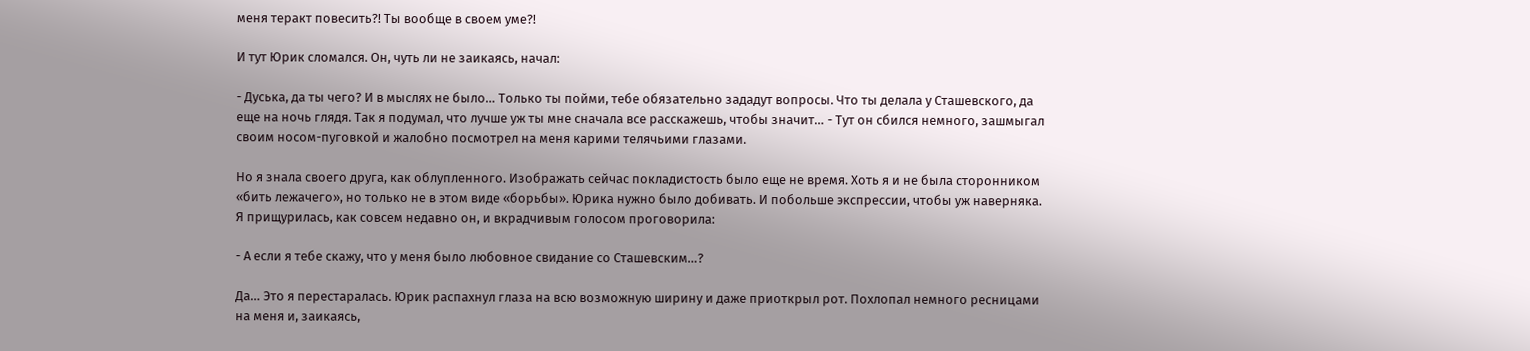меня теракт повесить?! Ты вообще в своем уме?!

И тут Юрик сломался. Он, чуть ли не заикаясь, начал:

- Дуська, да ты чего? И в мыслях не было… Только ты пойми, тебе обязательно зададут вопросы. Что ты делала у Сташевского, да еще на ночь глядя. Так я подумал, что лучше уж ты мне сначала все расскажешь, чтобы значит… - Тут он сбился немного, зашмыгал своим носом-пуговкой и жалобно посмотрел на меня карими телячьими глазами.

Но я знала своего друга, как облупленного. Изображать сейчас покладистость было еще не время. Хоть я и не была сторонником «бить лежачего», но только не в этом виде «борьбы». Юрика нужно было добивать. И побольше экспрессии, чтобы уж наверняка. Я прищурилась, как совсем недавно он, и вкрадчивым голосом проговорила:

- А если я тебе скажу, что у меня было любовное свидание со Сташевским…?

Да… Это я перестаралась. Юрик распахнул глаза на всю возможную ширину и даже приоткрыл рот. Похлопал немного ресницами на меня и, заикаясь,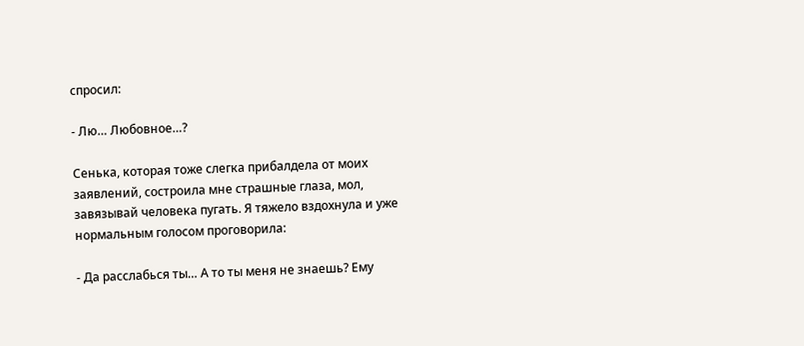спросил:

- Лю… Любовное…?

Сенька, которая тоже слегка прибалдела от моих заявлений, состроила мне страшные глаза, мол, завязывай человека пугать. Я тяжело вздохнула и уже нормальным голосом проговорила:

- Да расслабься ты… А то ты меня не знаешь? Ему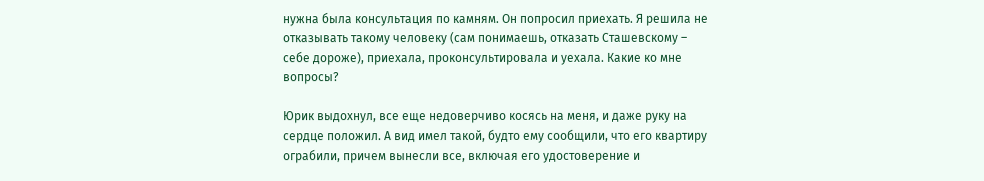нужна была консультация по камням. Он попросил приехать. Я решила не отказывать такому человеку (сам понимаешь, отказать Сташевскому – себе дороже), приехала, проконсультировала и уехала. Какие ко мне вопросы?

Юрик выдохнул, все еще недоверчиво косясь на меня, и даже руку на сердце положил. А вид имел такой, будто ему сообщили, что его квартиру ограбили, причем вынесли все, включая его удостоверение и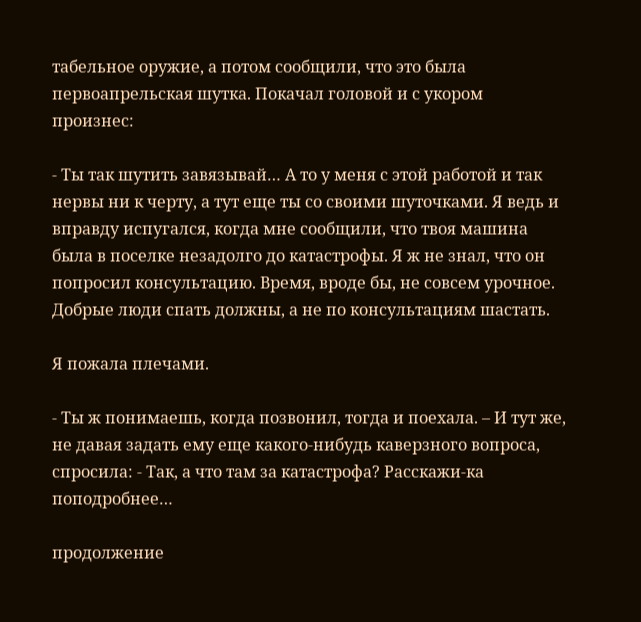табельное оружие, а потом сообщили, что это была первоапрельская шутка. Покачал головой и с укором произнес:

- Ты так шутить завязывай… А то у меня с этой работой и так нервы ни к черту, а тут еще ты со своими шуточками. Я ведь и вправду испугался, когда мне сообщили, что твоя машина была в поселке незадолго до катастрофы. Я ж не знал, что он попросил консультацию. Время, вроде бы, не совсем урочное. Добрые люди спать должны, а не по консультациям шастать.

Я пожала плечами.

- Ты ж понимаешь, когда позвонил, тогда и поехала. – И тут же, не давая задать ему еще какого-нибудь каверзного вопроса, спросила: - Так, а что там за катастрофа? Расскажи-ка поподробнее…

продолжение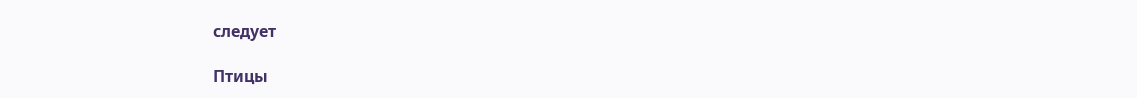следует

Птицы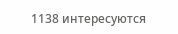1138 интересуются